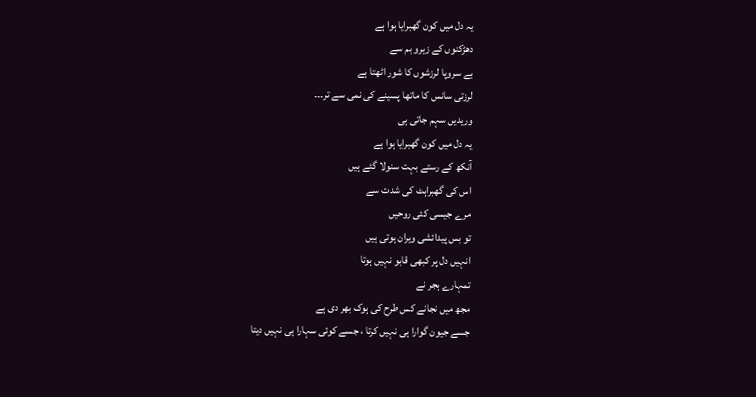یہ دل میں کون گھبرایا ہوا ہے
دھڑکنوں کے زیرو بم سے
بے سروپا لرزشوں کا شور اٹھتا ہے
لرزتی سانس کا ماتھا پسینے کی نمی سے تر۔۔۔
وریدیں سہم جاتی ہی
یہ دل میں کون گھبرایا ہوا ہے
آنکھ کے رستے بہت سنولا گئے ہیں
اس کی گھبراہٹ کی شدت سے
مرے جیسی کئی روحیں
تو بس پیدائشی ویران ہوتی ہیں
انہیں دل پر کبھی قابو نہیں ہوتا
تمہارے ہجر نے
مجھ میں نجانے کس طرح کی ہوک بھر دی ہے
جسے جیون گوارا ہی نہیں کرتا ، جسے کوئی سہارا ہی نہیں دیتا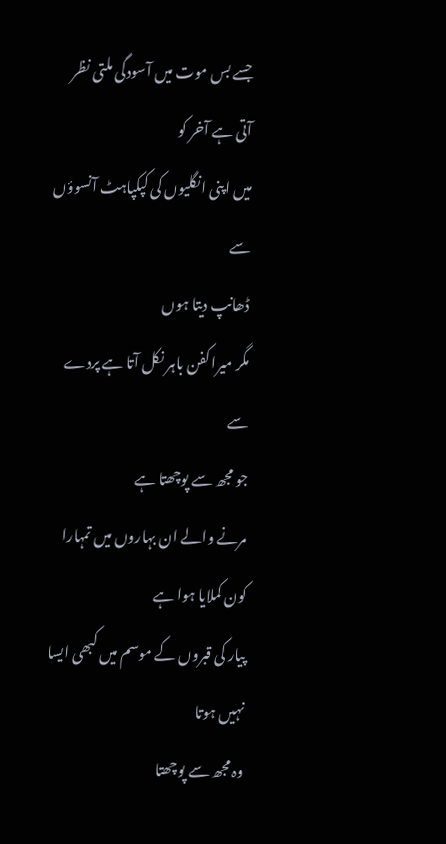جسے بس موت میں آسودگی ملتی نظر آتی ہے آخر کو
میں اپنی انگلیوں کی کپکپاہٹ آنسوؤں سے
ڈھانپ دیتا ہوں
مگر میرا کفن باہر نکل آتا ہے پردے سے
جو مجھ سے پوچھتا ہے
مرنے والے ان بہاروں میں تمہارا کون کملایا ہوا ہے
پیار کی قبروں کے موسم میں کبھی ایسا نہیں ہوتا
وہ مجھ سے پوچھتا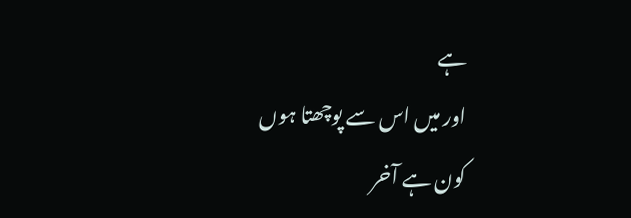ہے
اور میں اس سے پوچھتا ہوں
کون ہے آخر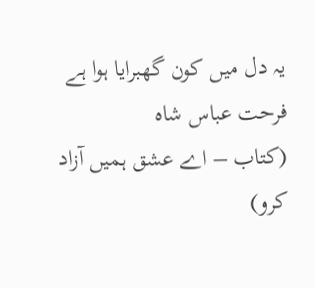یہ دل میں کون گھبرایا ہوا ہے
فرحت عباس شاہ
(کتاب – اے عشق ہمیں آزاد کرو)